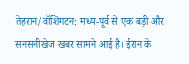तेहरान/वॉशिंगटन: मध्य-पूर्व से एक बड़ी और सनसनीखेज खबर सामने आई है। ईरान के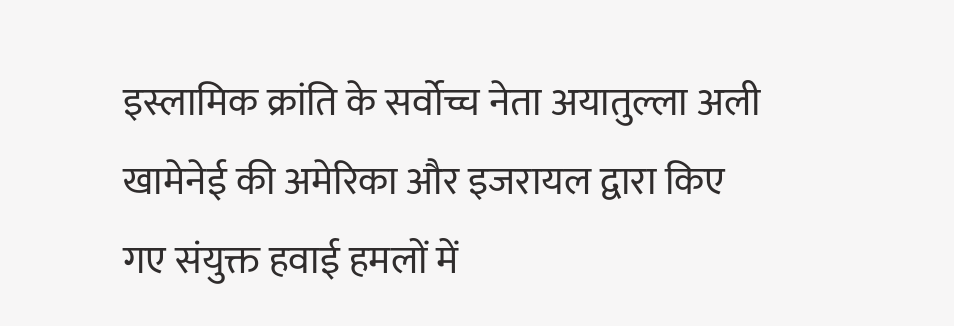इस्लामिक क्रांति के सर्वोच्च नेता अयातुल्ला अली खामेनेई की अमेरिका और इजरायल द्वारा किए गए संयुक्त हवाई हमलों में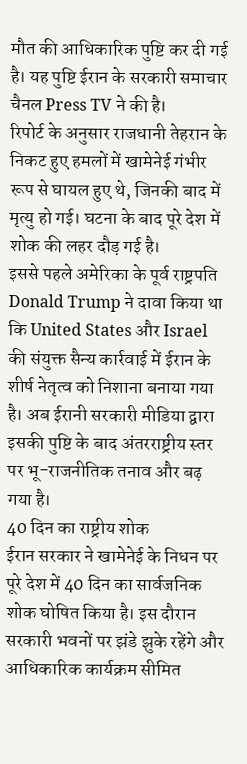मौत की आधिकारिक पुष्टि कर दी गई है। यह पुष्टि ईरान के सरकारी समाचार चैनल Press TV ने की है।
रिपोर्ट के अनुसार राजधानी तेहरान के निकट हुए हमलों में खामेनेई गंभीर रूप से घायल हुए थे, जिनकी बाद में मृत्यु हो गई। घटना के बाद पूरे देश में शोक की लहर दौड़ गई है।
इससे पहले अमेरिका के पूर्व राष्ट्रपति Donald Trump ने दावा किया था कि United States और Israel की संयुक्त सैन्य कार्रवाई में ईरान के शीर्ष नेतृत्व को निशाना बनाया गया है। अब ईरानी सरकारी मीडिया द्वारा इसकी पुष्टि के बाद अंतरराष्ट्रीय स्तर पर भू-राजनीतिक तनाव और बढ़ गया है।
40 दिन का राष्ट्रीय शोक
ईरान सरकार ने खामेनेई के निधन पर पूरे देश में 40 दिन का सार्वजनिक शोक घोषित किया है। इस दौरान सरकारी भवनों पर झंडे झुके रहेंगे और आधिकारिक कार्यक्रम सीमित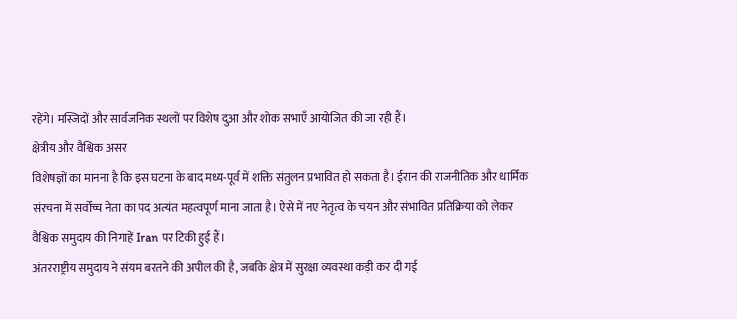रहेंगे। मस्जिदों और सार्वजनिक स्थलों पर विशेष दुआ और शोक सभाएँ आयोजित की जा रही हैं।
क्षेत्रीय और वैश्विक असर
विशेषज्ञों का मानना है कि इस घटना के बाद मध्य-पूर्व में शक्ति संतुलन प्रभावित हो सकता है। ईरान की राजनीतिक और धार्मिक संरचना में सर्वोच्च नेता का पद अत्यंत महत्वपूर्ण माना जाता है। ऐसे में नए नेतृत्व के चयन और संभावित प्रतिक्रिया को लेकर वैश्विक समुदाय की निगाहें Iran पर टिकी हुई हैं।
अंतरराष्ट्रीय समुदाय ने संयम बरतने की अपील की है, जबकि क्षेत्र में सुरक्षा व्यवस्था कड़ी कर दी गई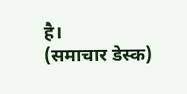है।
(समाचार डेस्क)